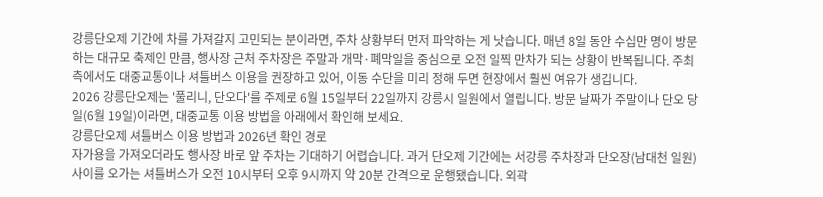강릉단오제 기간에 차를 가져갈지 고민되는 분이라면, 주차 상황부터 먼저 파악하는 게 낫습니다. 매년 8일 동안 수십만 명이 방문하는 대규모 축제인 만큼, 행사장 근처 주차장은 주말과 개막·폐막일을 중심으로 오전 일찍 만차가 되는 상황이 반복됩니다. 주최 측에서도 대중교통이나 셔틀버스 이용을 권장하고 있어, 이동 수단을 미리 정해 두면 현장에서 훨씬 여유가 생깁니다.
2026 강릉단오제는 '풀리니, 단오다'를 주제로 6월 15일부터 22일까지 강릉시 일원에서 열립니다. 방문 날짜가 주말이나 단오 당일(6월 19일)이라면, 대중교통 이용 방법을 아래에서 확인해 보세요.
강릉단오제 셔틀버스 이용 방법과 2026년 확인 경로
자가용을 가져오더라도 행사장 바로 앞 주차는 기대하기 어렵습니다. 과거 단오제 기간에는 서강릉 주차장과 단오장(남대천 일원) 사이를 오가는 셔틀버스가 오전 10시부터 오후 9시까지 약 20분 간격으로 운행됐습니다. 외곽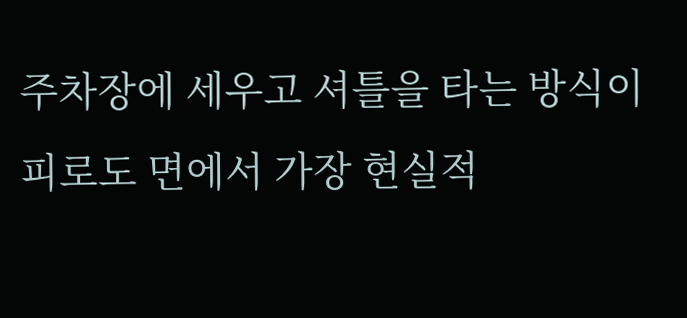주차장에 세우고 셔틀을 타는 방식이 피로도 면에서 가장 현실적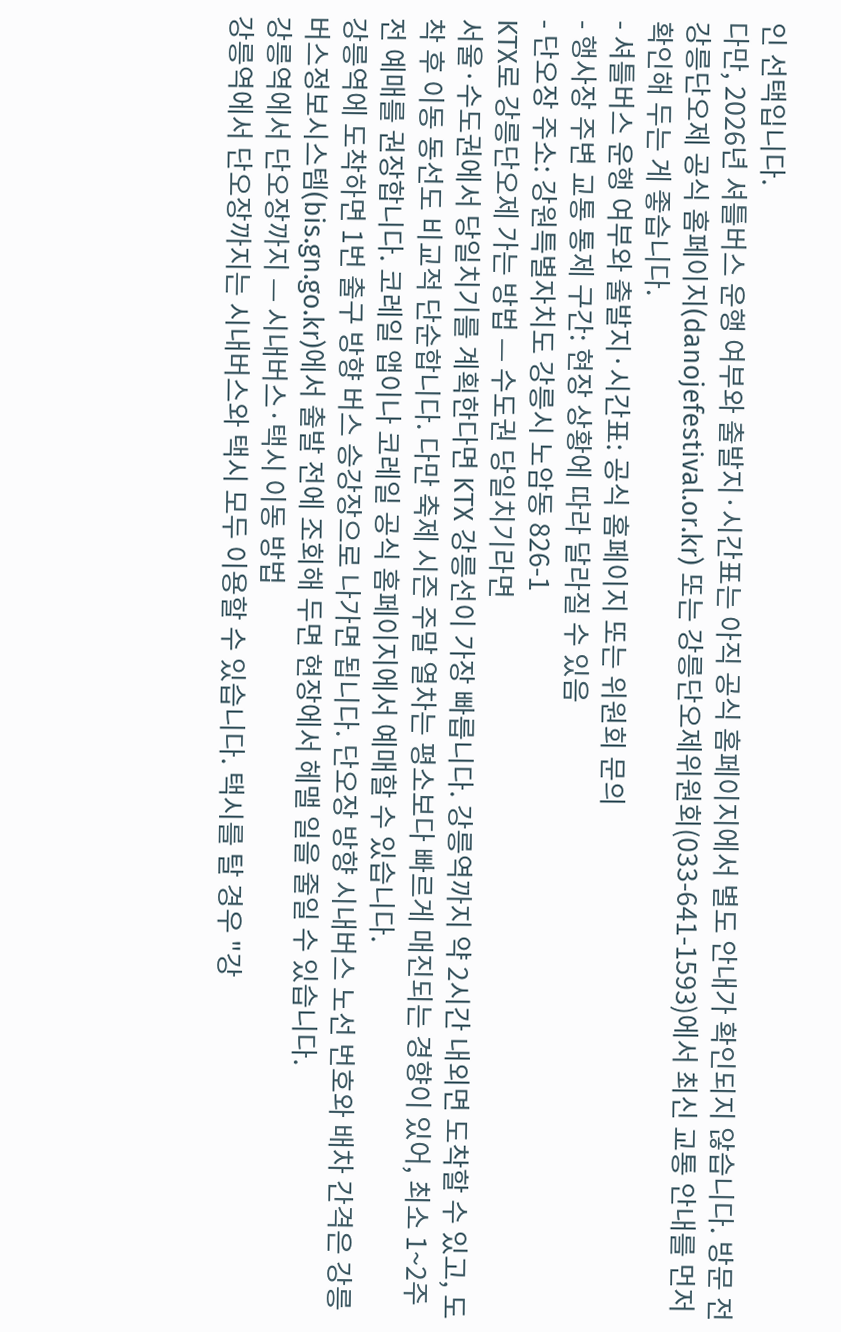인 선택입니다.
다만, 2026년 셔틀버스 운행 여부와 출발지·시간표는 아직 공식 홈페이지에서 별도 안내가 확인되지 않습니다. 방문 전 강릉단오제 공식 홈페이지(danojefestival.or.kr) 또는 강릉단오제위원회(033-641-1593)에서 최신 교통 안내를 먼저 확인해 두는 게 좋습니다.
- 셔틀버스 운행 여부와 출발지·시간표: 공식 홈페이지 또는 위원회 문의
- 행사장 주변 교통 통제 구간: 현장 상황에 따라 달라질 수 있음
- 단오장 주소: 강원특별자치도 강릉시 노암동 826-1
KTX로 강릉단오제 가는 방법 — 수도권 당일치기라면
서울·수도권에서 당일치기를 계획한다면 KTX 강릉선이 가장 빠릅니다. 강릉역까지 약 2시간 내외면 도착할 수 있고, 도착 후 이동 동선도 비교적 단순합니다. 다만 축제 시즌 주말 열차는 평소보다 빠르게 매진되는 경향이 있어, 최소 1~2주 전 예매를 권장합니다. 코레일 앱이나 코레일 공식 홈페이지에서 예매할 수 있습니다.
강릉역에 도착하면 1번 출구 방향 버스 승강장으로 나가면 됩니다. 단오장 방향 시내버스 노선 번호와 배차 간격은 강릉 버스정보시스템(bis.gn.go.kr)에서 출발 전에 조회해 두면 현장에서 헤맬 일을 줄일 수 있습니다.
강릉역에서 단오장까지 — 시내버스·택시 이동 방법
강릉역에서 단오장까지는 시내버스와 택시 모두 이용할 수 있습니다. 택시를 탈 경우 "강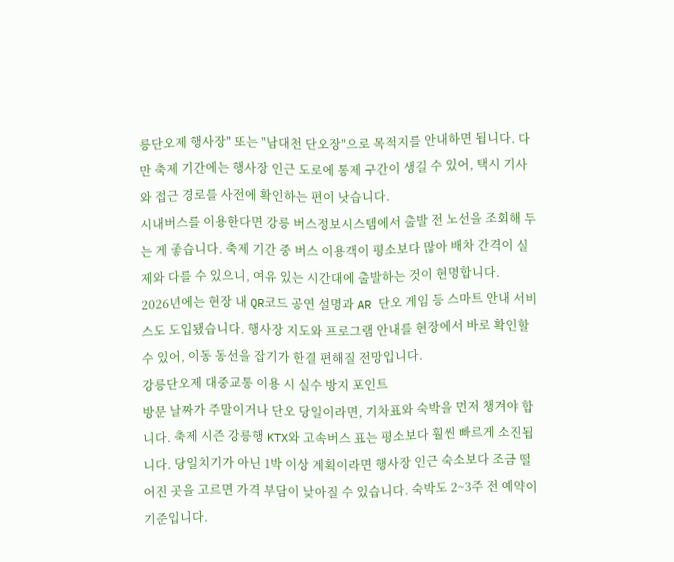릉단오제 행사장" 또는 "남대천 단오장"으로 목적지를 안내하면 됩니다. 다만 축제 기간에는 행사장 인근 도로에 통제 구간이 생길 수 있어, 택시 기사와 접근 경로를 사전에 확인하는 편이 낫습니다.
시내버스를 이용한다면 강릉 버스정보시스템에서 출발 전 노선을 조회해 두는 게 좋습니다. 축제 기간 중 버스 이용객이 평소보다 많아 배차 간격이 실제와 다를 수 있으니, 여유 있는 시간대에 출발하는 것이 현명합니다.
2026년에는 현장 내 QR코드 공연 설명과 AR 단오 게임 등 스마트 안내 서비스도 도입됐습니다. 행사장 지도와 프로그램 안내를 현장에서 바로 확인할 수 있어, 이동 동선을 잡기가 한결 편해질 전망입니다.
강릉단오제 대중교통 이용 시 실수 방지 포인트
방문 날짜가 주말이거나 단오 당일이라면, 기차표와 숙박을 먼저 챙겨야 합니다. 축제 시즌 강릉행 KTX와 고속버스 표는 평소보다 훨씬 빠르게 소진됩니다. 당일치기가 아닌 1박 이상 계획이라면 행사장 인근 숙소보다 조금 떨어진 곳을 고르면 가격 부담이 낮아질 수 있습니다. 숙박도 2~3주 전 예약이 기준입니다.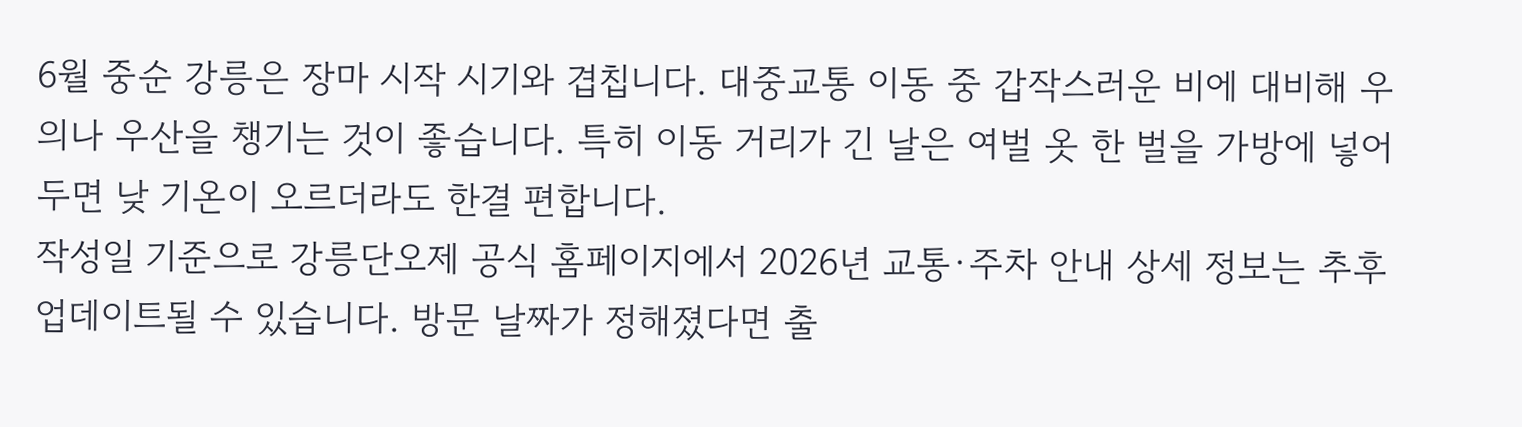6월 중순 강릉은 장마 시작 시기와 겹칩니다. 대중교통 이동 중 갑작스러운 비에 대비해 우의나 우산을 챙기는 것이 좋습니다. 특히 이동 거리가 긴 날은 여벌 옷 한 벌을 가방에 넣어 두면 낮 기온이 오르더라도 한결 편합니다.
작성일 기준으로 강릉단오제 공식 홈페이지에서 2026년 교통·주차 안내 상세 정보는 추후 업데이트될 수 있습니다. 방문 날짜가 정해졌다면 출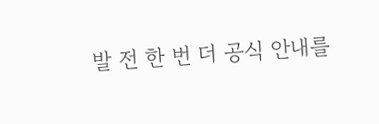발 전 한 번 더 공식 안내를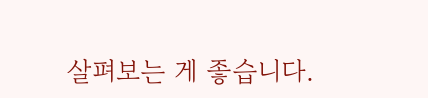살펴보는 게 좋습니다.